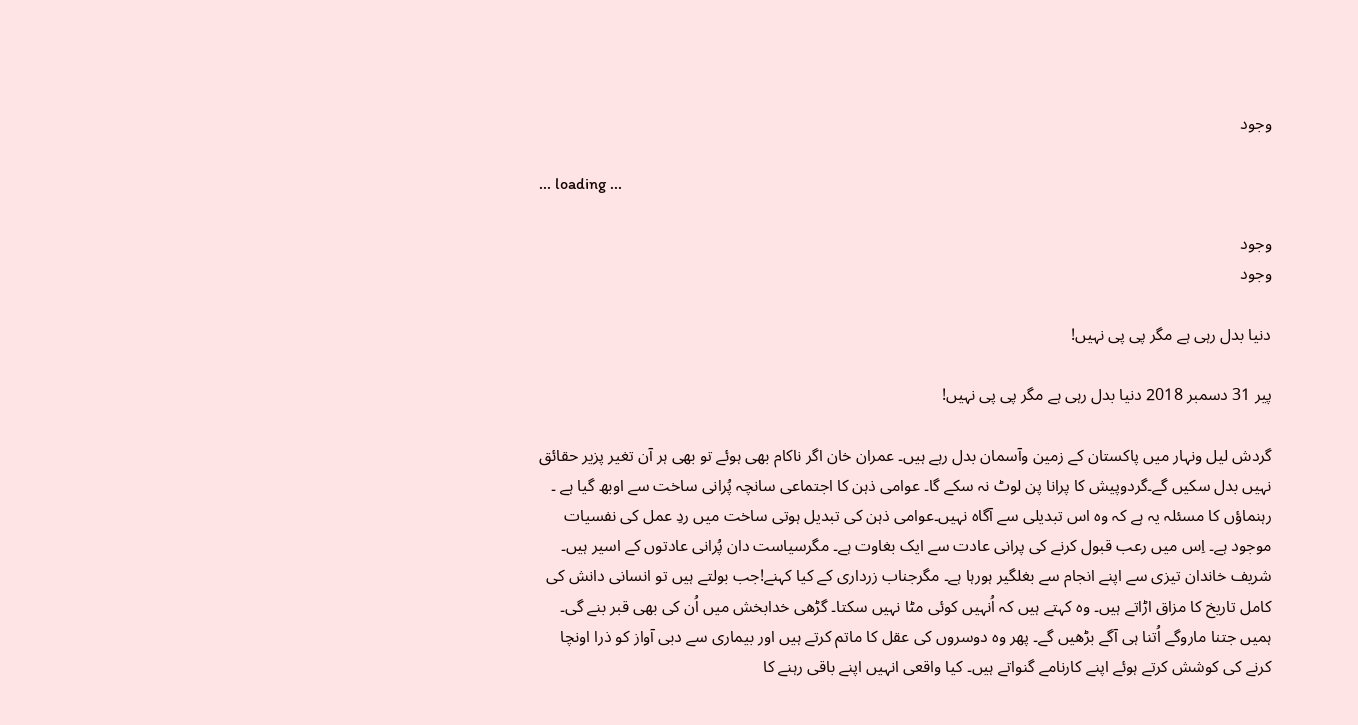وجود

... loading ...

وجود
وجود

دنیا بدل رہی ہے مگر پی پی نہیں!

پیر 31 دسمبر 2018 دنیا بدل رہی ہے مگر پی پی نہیں!

گردش لیل ونہار میں پاکستان کے زمین وآسمان بدل رہے ہیں۔ عمران خان اگر ناکام بھی ہوئے تو بھی ہر آن تغیر پزیر حقائق نہیں بدل سکیں گے۔گردوپیش کا پرانا پن لوٹ نہ سکے گا۔ عوامی ذہن کا اجتماعی سانچہ پُرانی ساخت سے اوبھ گیا ہے ۔ رہنماؤں کا مسئلہ یہ ہے کہ وہ اس تبدیلی سے آگاہ نہیں۔عوامی ذہن کی تبدیل ہوتی ساخت میں ردِ عمل کی نفسیات موجود ہے۔ اِس میں رعب قبول کرنے کی پرانی عادت سے ایک بغاوت ہے۔ مگرسیاست دان پُرانی عادتوں کے اسیر ہیں۔
شریف خاندان تیزی سے اپنے انجام سے بغلگیر ہورہا ہے۔ مگرجناب زرداری کے کیا کہنے!جب بولتے ہیں تو انسانی دانش کی کامل تاریخ کا مزاق اڑاتے ہیں۔ وہ کہتے ہیں کہ اُنہیں کوئی مٹا نہیں سکتا۔ گڑھی خدابخش میں اُن کی بھی قبر بنے گی۔ ہمیں جتنا ماروگے اُتنا ہی آگے بڑھیں گے۔ پھر وہ دوسروں کی عقل کا ماتم کرتے ہیں اور بیماری سے دبی آواز کو ذرا اونچا کرنے کی کوشش کرتے ہوئے اپنے کارنامے گنواتے ہیں۔ کیا واقعی انہیں اپنے باقی رہنے کا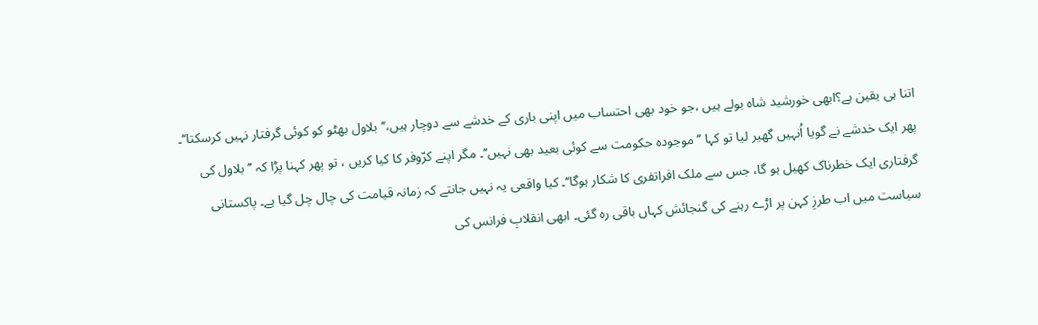اتنا ہی یقین ہے؟ابھی خورشید شاہ بولے ہیں ،جو خود بھی احتساب میں اپنی باری کے خدشے سے دوچار ہیں،’’بلاول بھٹو کو کوئی گرفتار نہیں کرسکتا‘‘۔ پھر ایک خدشے نے گویا اُنہیں گھیر لیا تو کہا ’’ موجودہ حکومت سے کوئی بعید بھی نہیں‘‘۔ مگر اپنے کرّوفر کا کیا کریں ، تو پھر کہنا پڑا کہ ’’بلاول کی گرفتاری ایک خطرناک کھیل ہو گا، جس سے ملک افراتفری کا شکار ہوگا‘‘۔ کیا واقعی یہ نہیں جانتے کہ زمانہ قیامت کی چال چل گیا ہے۔ پاکستانی سیاست میں اب طرزِ کہن پر اڑے رہنے کی گنجائش کہاں باقی رہ گئی۔ ابھی انقلابِ فرانس کی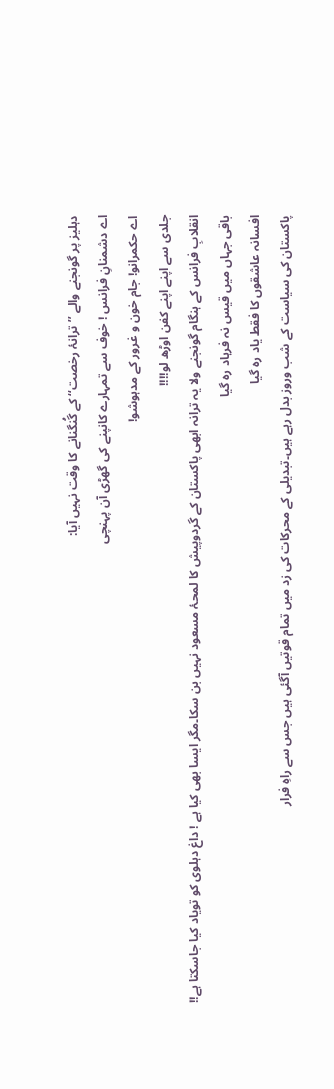دہلیز پر گونجنے والے ’’ترانۂ رخصت‘‘ کے گُنگنانے کا وقت نہیں آیا:
اے دشمنانِ فرانس ! خوف سے تمہارے کانپنے کی گھڑی آن پہنچی
اے حکمرانو! جام خون و غرور کے مدہوشو!
جلدی سے اپنے اپنے کفن اوڑھ لو!!!!
انقلابِ فرانس کے ہنگام گونجنے ولا یہ ترانہ ابھی پاکستان کے گردوپیش کا لمحۂ مسعود نہیں بن سکا۔مگر ایسا بھی کیا ہے ! داغ دہلوی کو تویاد کیا جاسکتا ہے!!
باقی جہاں میں قیس نہ فرہاد رہ گیا
افسانہ عاشقوں کا فقط یاد رہ گیا
پاکستان کی سیاست کے شب وروز بدل رہے ہیں۔تبدیلی کے محرکات کی زد میں تمام قوتیں آگئی ہیں جس سے راہِ فرار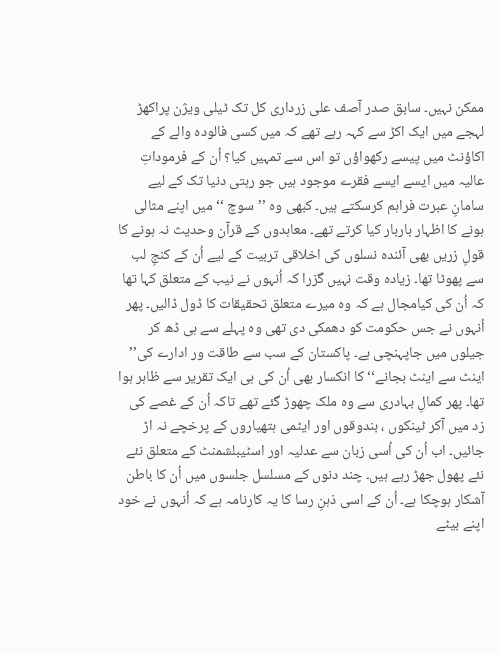ممکن نہیں۔ سابق صدر آصف علی زرداری کل تک ٹیلی ویژن پراکھڑ لہجے میں ایک اکڑ سے کہہ رہے تھے کہ میں کسی فالودہ والے کے اکاؤنٹ میں پیسے رکھواؤں تو اس سے تمہیں کیا؟ اُن کے فرموداتِ عالیہ میں ایسے ایسے فقرے موجود ہیں جو رہتی دنیا تک کے لیے سامانِ عبرت فراہم کرسکتے ہیں۔ کبھی وہ ’’سوچ ‘‘ میں اپنے مثالی ہونے کا اظہار باربار کیا کرتے تھے۔ معاہدوں کے قرآن وحدیث نہ ہونے کا قولِ زریں بھی آئندہ نسلوں کی اخلاقی تربیت کے لیے اُن کے کنجِ لب سے پھوٹا تھا۔ زیادہ وقت نہیں گزرا کہ اُنہوں نے نیب کے متعلق کہا تھا کہ اُن کی کیامجال ہے کہ وہ میرے متعلق تحقیقات کا ڈول ڈالیں۔ پھر اُنہوں نے جس حکومت کو دھمکی دی تھی وہ پہلے سے ہی ڈھ کر جیلوں میں جاپہنچی ہے۔ پاکستان کے سب سے طاقت ور ادارے کی’’ اینٹ سے اینٹ بجانے‘‘ کا انکسار بھی اُن کی ہی ایک تقریر سے ظاہر ہوا تھا۔ پھر کمالِ بہادری سے وہ ملک چھوڑ گئے تھے تاکہ اُن کے غصے کی زد میں آکر ٹینکوں ، بندوقوں اور ایٹمی ہتھیاروں کے پرخچے نہ اڑ جائیں۔ اب اُن کی اُسی زبان سے عدلیہ اور اسٹیبلشمنٹ کے متعلق نئے نئے پھول جھڑ رہے ہیں۔ چند دنوں کے مسلسل جلسوں میں اُن کا باطن آشکار ہوچکا ہے۔ اُن کے اسی ذہنِ رسا کا یہ کارنامہ ہے کہ اُنہوں نے خود اپنے بیٹے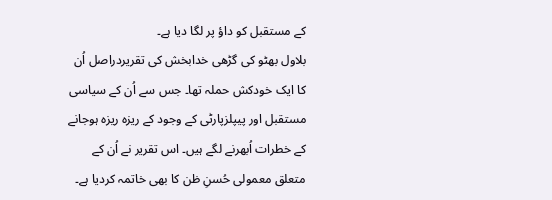کے مستقبل کو داؤ پر لگا دیا ہے۔
بلاول بھٹو کی گڑھی خدابخش کی تقریردراصل اُن کا ایک خودکش حملہ تھا۔ جس سے اُن کے سیاسی مستقبل اور پیپلزپارٹی کے وجود کے ریزہ ریزہ ہوجانے کے خطرات اُبھرنے لگے ہیں۔ اس تقریر نے اُن کے متعلق معمولی حُسنِ ظن کا بھی خاتمہ کردیا ہے۔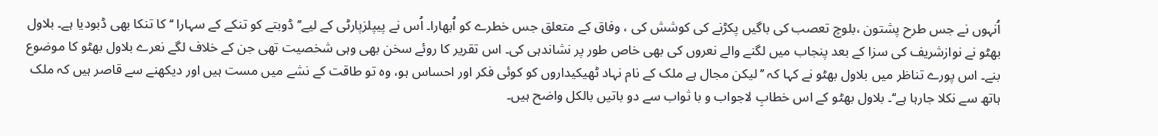اُنہوں نے جس طرح پشتون ،بلوچ تعصب کی باگیں پکڑنے کی کوشش کی ، وفاق کے متعلق جس خطرے کو اُبھارا۔ اُس نے پیپلزپارٹی کے لیے’’ ڈوبتے کو تنکے کے سہارا ‘‘ کا تنکا بھی ڈبودیا ہے۔ بلاول بھٹو نے نوازشریف کی سزا کے بعد پنجاب میں لگنے والے نعروں کی بھی خاص طور پر نشاندہی کی۔ اس تقریر کا روئے سخن بھی وہی شخصیت تھی جن کے خلاف لگے نعرے بلاول بھٹو کا موضوع بنے۔ اس پورے تناظر میں بلاول بھٹو نے کہا کہ ’’لیکن مجال ہے ملک کے نام نہاد ٹھیکیداروں کو کوئی فکر اور احساس ہو، وہ تو طاقت کے نشے میں مست ہیں اور دیکھنے سے قاصر ہیں کہ ملک ہاتھ سے نکلا جارہا ہے‘‘۔ بلاول بھٹو کے اس خطابِ لاجواب و با ثواب سے دو باتیں بالکل واضح ہیں۔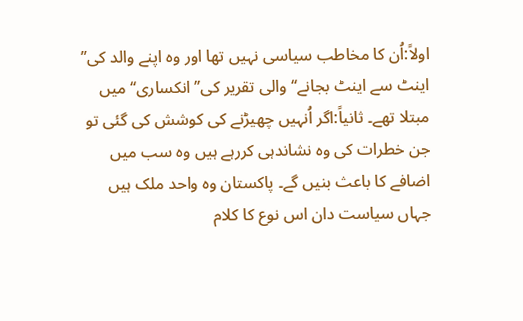اولاً:اُن کا مخاطب سیاسی نہیں تھا اور وہ اپنے والد کی’’ اینٹ سے اینٹ بجانے‘‘ والی تقریر کی’’ انکساری‘‘ میں مبتلا تھے۔ ثانیاً:اگر اُنہیں چھیڑنے کی کوشش کی گئی تو جن خطرات کی وہ نشاندہی کررہے ہیں وہ سب میں اضافے کا باعث بنیں گے۔ پاکستان وہ واحد ملک ہیں جہاں سیاست دان اس نوع کا کلام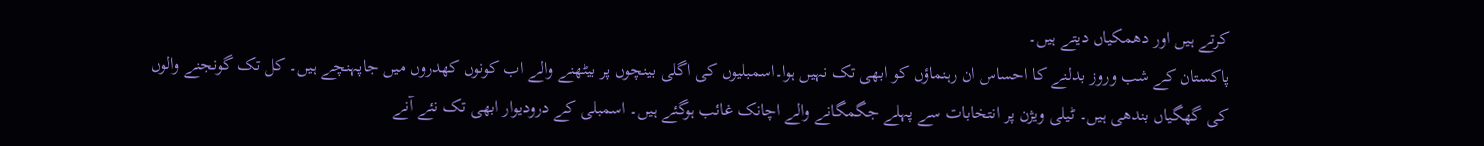کرتے ہیں اور دھمکیاں دیتے ہیں۔
پاکستان کے شب وروز بدلنے کا احساس ان رہنماؤں کو ابھی تک نہیں ہوا۔اسمبلیوں کی اگلی بینچوں پر بیٹھنے والے اب کونوں کھدروں میں جاپہنچے ہیں۔ کل تک گونجنے والوں کی گھگیاں بندھی ہیں۔ ٹیلی ویژن پر انتخابات سے پہلے جگمگانے والے اچانک غائب ہوگئے ہیں۔ اسمبلی کے درودیوار ابھی تک نئے آنے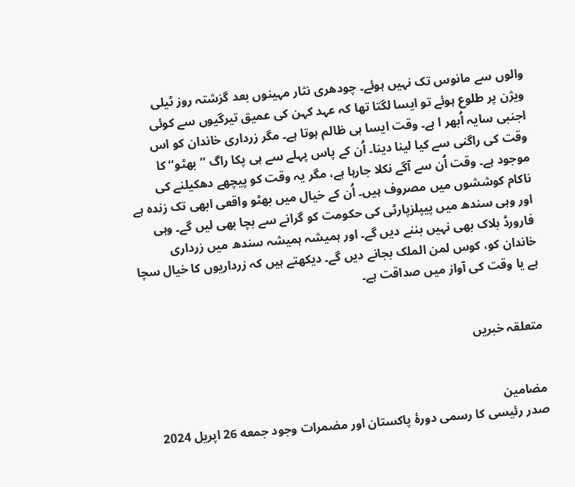والوں سے مانوس تک نہیں ہوئے۔ چودھری نثار مہینوں بعد گزشتہ روز ٹیلی ویژن پر طلوع ہوئے تو ایسا لگتا تھا کہ عہد کہن کی عمیق تیرگیوں سے کوئی اجنبی سایہ اُبھر ا ہے۔ وقت ایسا ہی ظالم ہوتا ہے۔ مگر زرداری خاندان کو اس وقت کی راگنی سے کیا لینا دینا۔ اُن کے پاس پہلے سے ہی پکا راگ ’’بھٹو‘‘ کا موجود ہے۔ وقت اُن سے آگے نکلا جارہا ہے، مگر یہ وقت کو پیچھے دھکیلنے کی ناکام کوششوں میں مصروف ہیں۔ اُن کے خیال میں بھٹو واقعی ابھی تک زندہ ہے اور وہی سندھ میں پیپلزپارٹی کی حکومت کو گرانے سے بچا بھی لیں گے۔ وہی فارورڈ بلاک بھی نہیں بننے دیں گے۔ اور ہمیشہ ہمیشہ سندھ میں زرداری خاندان کو، کوس لمن الملک بجانے دیں گے۔ دیکھتے ہیں کہ زرداریوں کا خیال سچا ہے یا وقت کی آواز میں صداقت ہے۔


متعلقہ خبریں


مضامین
صدر رئیسی کا رسمی دورۂ پاکستان اور مضمرات وجود جمعه 26 اپریل 2024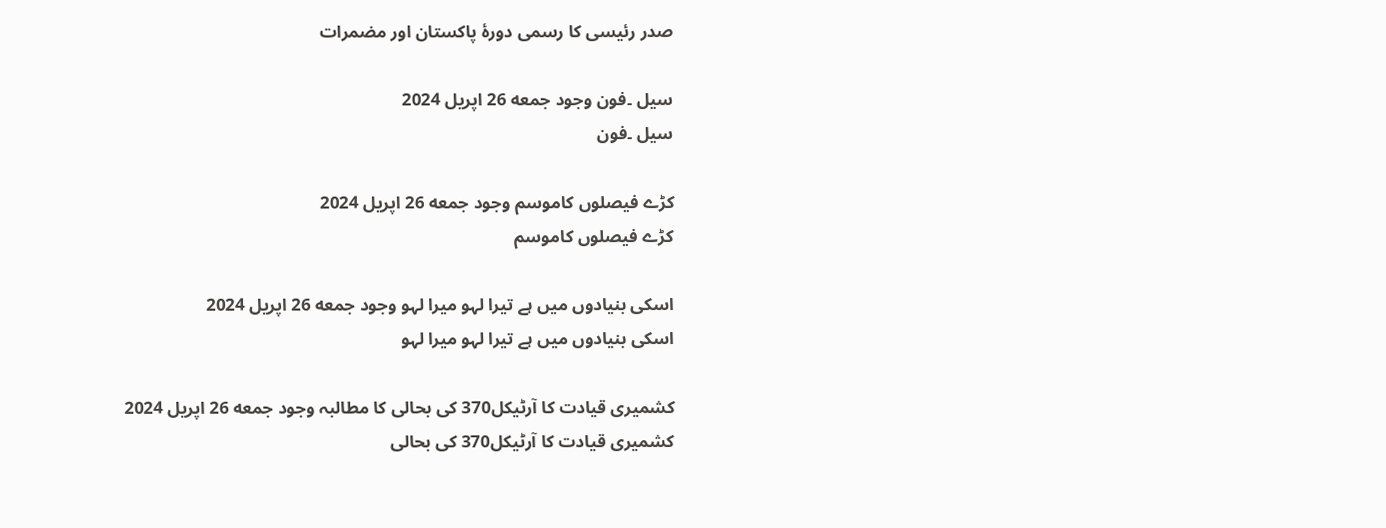صدر رئیسی کا رسمی دورۂ پاکستان اور مضمرات

سیل ۔فون وجود جمعه 26 اپریل 2024
سیل ۔فون

کڑے فیصلوں کاموسم وجود جمعه 26 اپریل 2024
کڑے فیصلوں کاموسم

اسکی بنیادوں میں ہے تیرا لہو میرا لہو وجود جمعه 26 اپریل 2024
اسکی بنیادوں میں ہے تیرا لہو میرا لہو

کشمیری قیادت کا آرٹیکل370 کی بحالی کا مطالبہ وجود جمعه 26 اپریل 2024
کشمیری قیادت کا آرٹیکل370 کی بحالی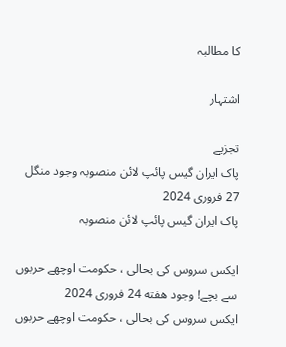کا مطالبہ

اشتہار

تجزیے
پاک ایران گیس پائپ لائن منصوبہ وجود منگل 27 فروری 2024
پاک ایران گیس پائپ لائن منصوبہ

ایکس سروس کی بحالی ، حکومت اوچھے حربوں سے بچے! وجود هفته 24 فروری 2024
ایکس سروس کی بحالی ، حکومت اوچھے حربوں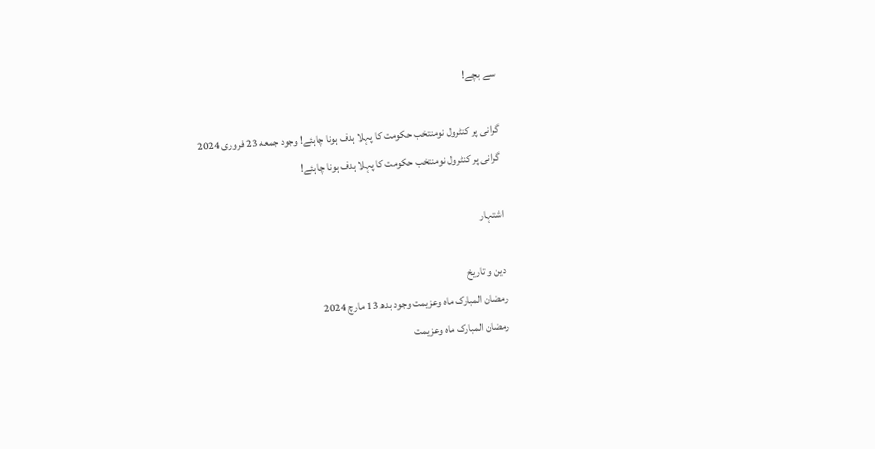سے بچے!

گرانی پر کنٹرول نومنتخب حکومت کا پہلا ہدف ہونا چاہئے! وجود جمعه 23 فروری 2024
گرانی پر کنٹرول نومنتخب حکومت کا پہلا ہدف ہونا چاہئے!

اشتہار

دین و تاریخ
رمضان المبارک ماہ وعزیمت وجود بدھ 13 مارچ 2024
رمضان المبارک ماہ وعزیمت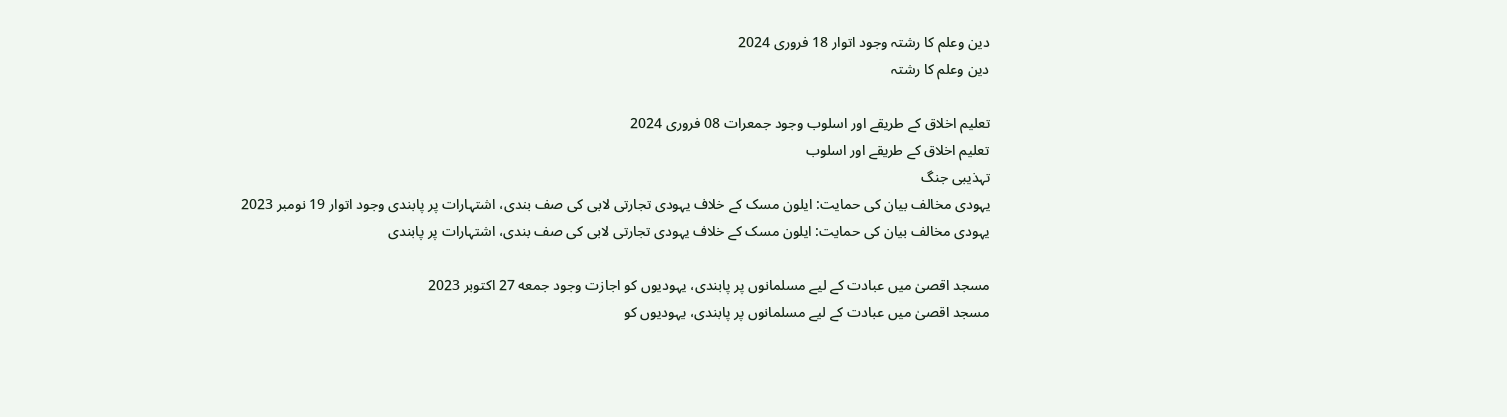دین وعلم کا رشتہ وجود اتوار 18 فروری 2024
دین وعلم کا رشتہ

تعلیم اخلاق کے طریقے اور اسلوب وجود جمعرات 08 فروری 2024
تعلیم اخلاق کے طریقے اور اسلوب
تہذیبی جنگ
یہودی مخالف بیان کی حمایت: ایلون مسک کے خلاف یہودی تجارتی لابی کی صف بندی، اشتہارات پر پابندی وجود اتوار 19 نومبر 2023
یہودی مخالف بیان کی حمایت: ایلون مسک کے خلاف یہودی تجارتی لابی کی صف بندی، اشتہارات پر پابندی

مسجد اقصیٰ میں عبادت کے لیے مسلمانوں پر پابندی، یہودیوں کو اجازت وجود جمعه 27 اکتوبر 2023
مسجد اقصیٰ میں عبادت کے لیے مسلمانوں پر پابندی، یہودیوں کو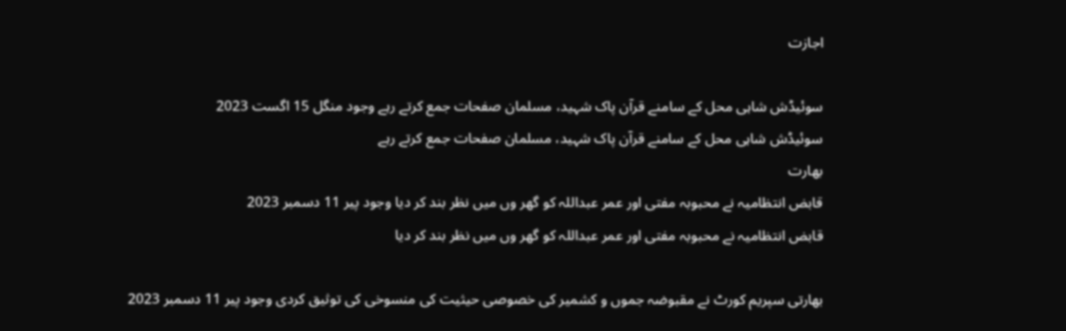اجازت

سوئیڈش شاہی محل کے سامنے قرآن پاک شہید، مسلمان صفحات جمع کرتے رہے وجود منگل 15 اگست 2023
سوئیڈش شاہی محل کے سامنے قرآن پاک شہید، مسلمان صفحات جمع کرتے رہے
بھارت
قابض انتظامیہ نے محبوبہ مفتی اور عمر عبداللہ کو گھر وں میں نظر بند کر دیا وجود پیر 11 دسمبر 2023
قابض انتظامیہ نے محبوبہ مفتی اور عمر عبداللہ کو گھر وں میں نظر بند کر دیا

بھارتی سپریم کورٹ نے مقبوضہ جموں و کشمیر کی خصوصی حیثیت کی منسوخی کی توثیق کردی وجود پیر 11 دسمبر 2023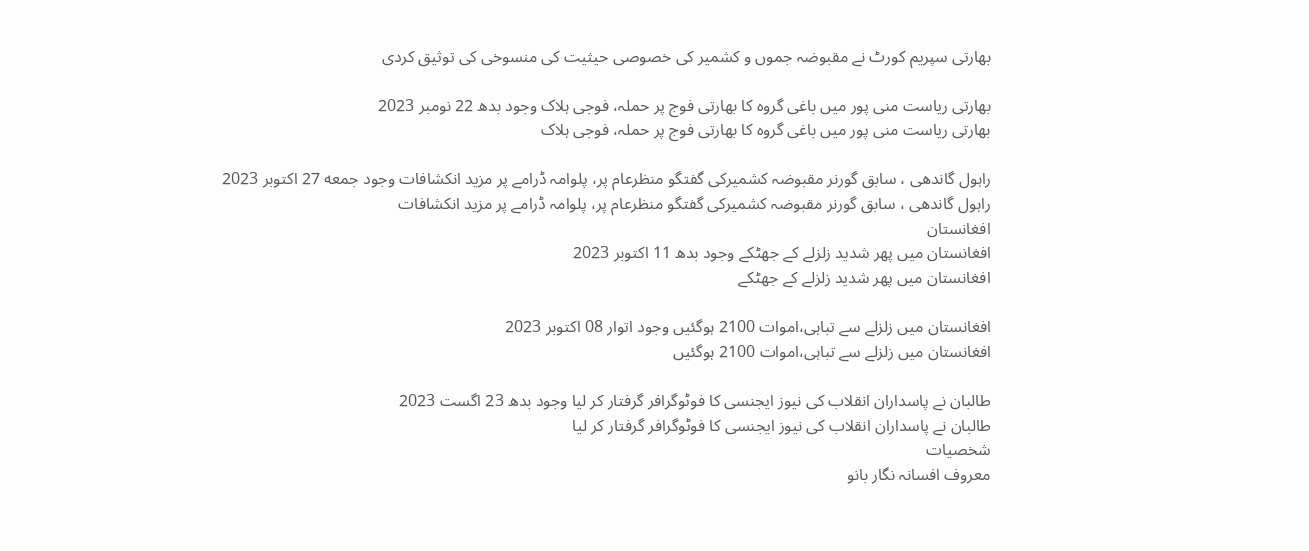بھارتی سپریم کورٹ نے مقبوضہ جموں و کشمیر کی خصوصی حیثیت کی منسوخی کی توثیق کردی

بھارتی ریاست منی پور میں باغی گروہ کا بھارتی فوج پر حملہ، فوجی ہلاک وجود بدھ 22 نومبر 2023
بھارتی ریاست منی پور میں باغی گروہ کا بھارتی فوج پر حملہ، فوجی ہلاک

راہول گاندھی ، سابق گورنر مقبوضہ کشمیرکی گفتگو منظرعام پر، پلوامہ ڈرامے پر مزید انکشافات وجود جمعه 27 اکتوبر 2023
راہول گاندھی ، سابق گورنر مقبوضہ کشمیرکی گفتگو منظرعام پر، پلوامہ ڈرامے پر مزید انکشافات
افغانستان
افغانستان میں پھر شدید زلزلے کے جھٹکے وجود بدھ 11 اکتوبر 2023
افغانستان میں پھر شدید زلزلے کے جھٹکے

افغانستان میں زلزلے سے تباہی،اموات 2100 ہوگئیں وجود اتوار 08 اکتوبر 2023
افغانستان میں زلزلے سے تباہی،اموات 2100 ہوگئیں

طالبان نے پاسداران انقلاب کی نیوز ایجنسی کا فوٹوگرافر گرفتار کر لیا وجود بدھ 23 اگست 2023
طالبان نے پاسداران انقلاب کی نیوز ایجنسی کا فوٹوگرافر گرفتار کر لیا
شخصیات
معروف افسانہ نگار بانو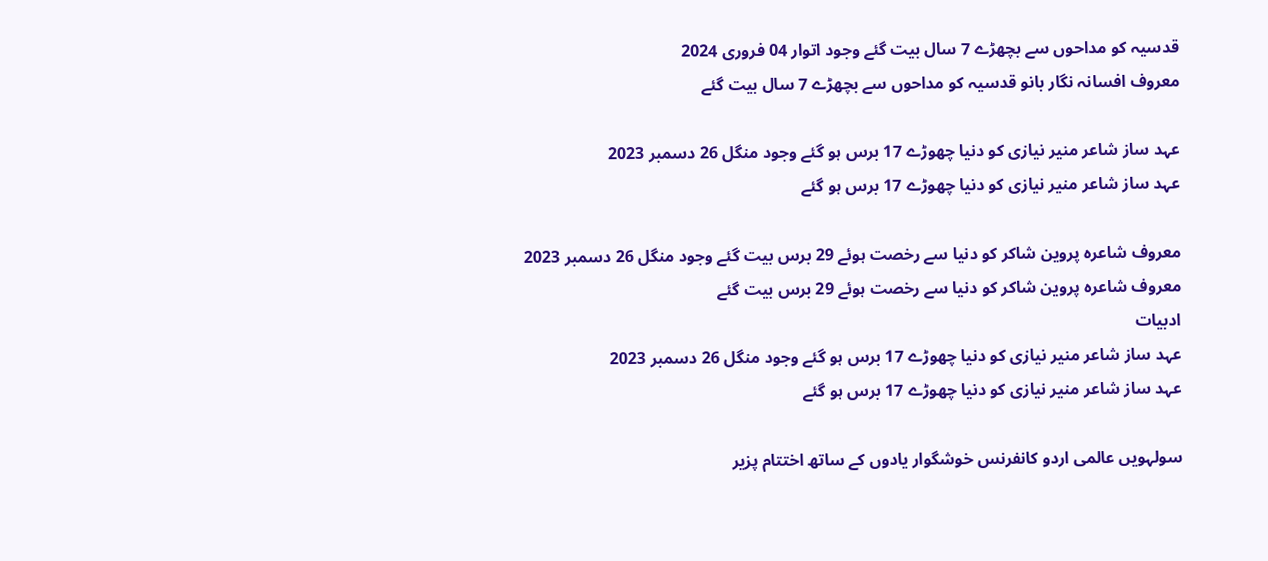قدسیہ کو مداحوں سے بچھڑے 7 سال بیت گئے وجود اتوار 04 فروری 2024
معروف افسانہ نگار بانو قدسیہ کو مداحوں سے بچھڑے 7 سال بیت گئے

عہد ساز شاعر منیر نیازی کو دنیا چھوڑے 17 برس ہو گئے وجود منگل 26 دسمبر 2023
عہد ساز شاعر منیر نیازی کو دنیا چھوڑے 17 برس ہو گئے

معروف شاعرہ پروین شاکر کو دنیا سے رخصت ہوئے 29 برس بیت گئے وجود منگل 26 دسمبر 2023
معروف شاعرہ پروین شاکر کو دنیا سے رخصت ہوئے 29 برس بیت گئے
ادبیات
عہد ساز شاعر منیر نیازی کو دنیا چھوڑے 17 برس ہو گئے وجود منگل 26 دسمبر 2023
عہد ساز شاعر منیر نیازی کو دنیا چھوڑے 17 برس ہو گئے

سولہویں عالمی اردو کانفرنس خوشگوار یادوں کے ساتھ اختتام پزیر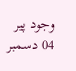وجود پیر 04 دسمبر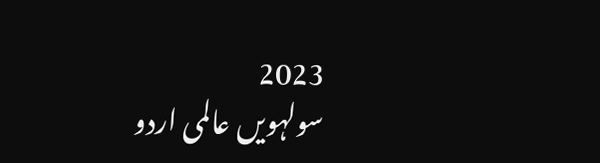2023
سولہویں عالمی اردو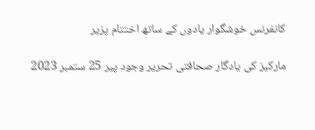کانفرنس خوشگوار یادوں کے ساتھ اختتام پزیر

مارکیز کی یادگار صحافتی تحریر وجود پیر 25 ستمبر 2023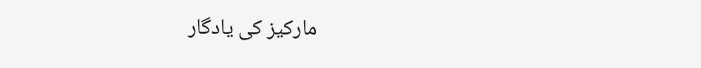مارکیز کی یادگار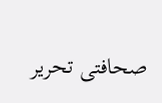صحافتی تحریر